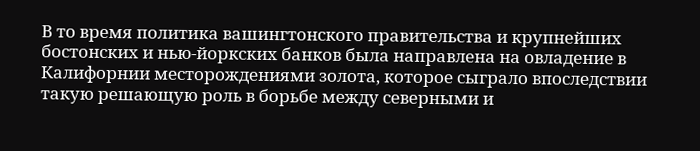В то время политика вашингтонского правительства и крупнейших бостонских и нью-йоркских банков была направлена на овладение в Калифорнии месторождениями золота, которое сыграло впоследствии такую решающую роль в борьбе между северными и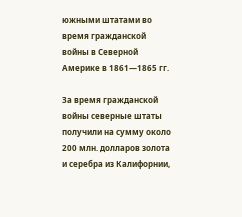южными штатами во время гражданской войны в Северной Америке в 1861—1865 гг.

За время гражданской войны северные штаты получили на сумму около 200 млн. долларов золота и серебра из Калифорнии,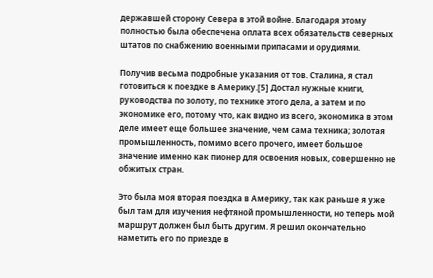державшей сторону Севера в этой войне. Благодаря этому полностью была обеспечена оплата всех обязательств северных штатов по снабжению военными припасами и орудиями.

Получив весьма подробные указания от тов. Сталина, я стал готовиться к поездке в Америку.[5] Достал нужные книги, руководства по золоту, по технике этого дела, а затем и по экономике его, потому что, как видно из всего, экономика в этом деле имеет еще большее значение, чем сама техника; золотая промышленность, помимо всего прочего, имеет большое значение именно как пионер для освоения новых, совершенно не обжитых стран.

Это была моя вторая поездка в Америку, так как раньше я уже был там для изучения нефтяной промышленности, но теперь мой маршрут должен был быть другим. Я решил окончательно наметить его по приезде в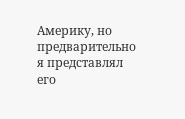Америку, но предварительно я представлял его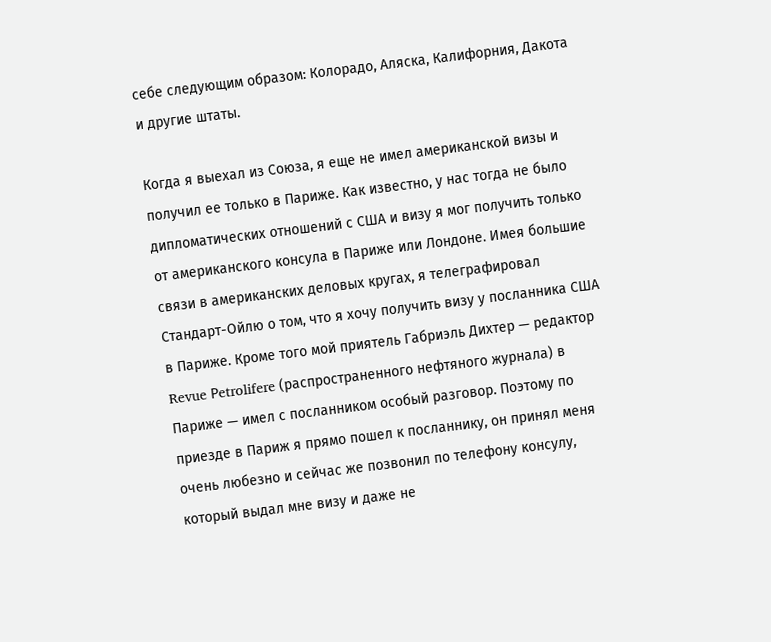себе следующим образом: Колорадо, Аляска, Калифорния, Дакота и другие штаты.

Когда я выехал из Союза, я еще не имел американской визы и получил ее только в Париже. Как известно, у нас тогда не было дипломатических отношений с США и визу я мог получить только от американского консула в Париже или Лондоне. Имея большие связи в американских деловых кругах, я телеграфировал Стандарт-Ойлю о том, что я хочу получить визу у посланника США в Париже. Кроме того мой приятель Габриэль Дихтер — редактор Revue Рetrolifere (распространенного нефтяного журнала) в Париже — имел с посланником особый разговор. Поэтому по приезде в Париж я прямо пошел к посланнику, он принял меня очень любезно и сейчас же позвонил по телефону консулу, который выдал мне визу и даже не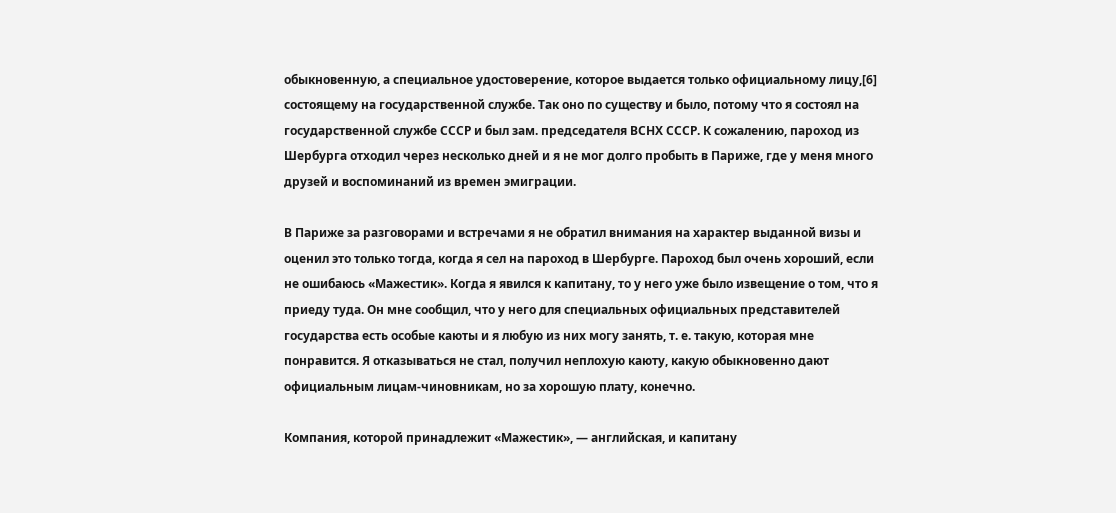обыкновенную, а специальное удостоверение, которое выдается только официальному лицу,[6] состоящему на государственной службе. Так оно по существу и было, потому что я состоял на государственной службе СССР и был зам. председателя ВСНХ СССР. К сожалению, пароход из Шербурга отходил через несколько дней и я не мог долго пробыть в Париже, где у меня много друзей и воспоминаний из времен эмиграции.

В Париже за разговорами и встречами я не обратил внимания на характер выданной визы и оценил это только тогда, когда я сел на пароход в Шербурге. Пароход был очень хороший, если не ошибаюсь «Мажестик». Когда я явился к капитану, то у него уже было извещение о том, что я приеду туда. Он мне сообщил, что у него для специальных официальных представителей государства есть особые каюты и я любую из них могу занять, т. е. такую, которая мне понравится. Я отказываться не стал, получил неплохую каюту, какую обыкновенно дают официальным лицам-чиновникам, но за хорошую плату, конечно.

Компания, которой принадлежит «Мажестик», — английская, и капитану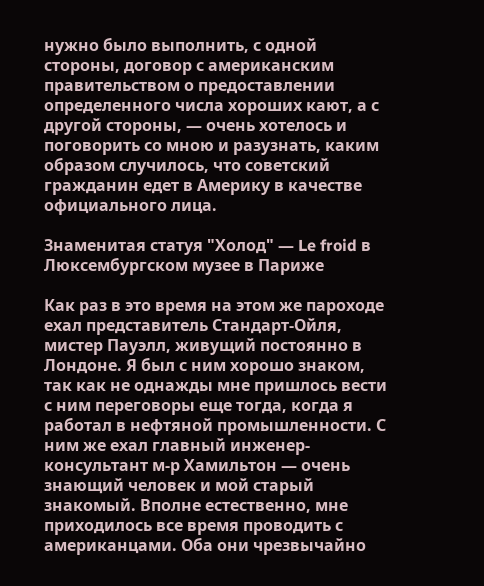нужно было выполнить, с одной стороны, договор с американским правительством о предоставлении определенного числа хороших кают, а с другой стороны, — очень хотелось и поговорить со мною и разузнать, каким образом случилось, что советский гражданин едет в Америку в качестве официального лица.

Знаменитая статуя "Холод" — Le froid в Люксембургском музее в Париже

Как раз в это время на этом же пароходе ехал представитель Стандарт-Ойля, мистер Пауэлл, живущий постоянно в Лондоне. Я был с ним хорошо знаком, так как не однажды мне пришлось вести с ним переговоры еще тогда, когда я работал в нефтяной промышленности. С ним же ехал главный инженер-консультант м-р Хамильтон — очень знающий человек и мой старый знакомый. Вполне естественно, мне приходилось все время проводить с американцами. Оба они чрезвычайно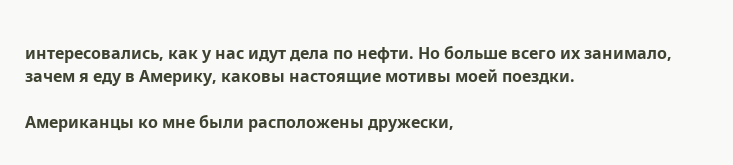интересовались, как у нас идут дела по нефти. Но больше всего их занимало, зачем я еду в Америку, каковы настоящие мотивы моей поездки.

Американцы ко мне были расположены дружески,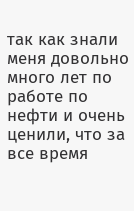так как знали меня довольно много лет по работе по нефти и очень ценили, что за все время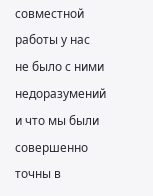совместной работы у нас не было с ними недоразумений и что мы были совершенно точны в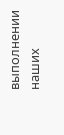выполнении наших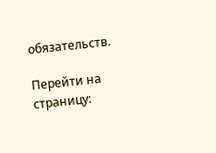обязательств.

Перейти на страницу: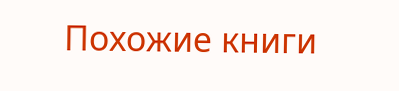Похожие книги